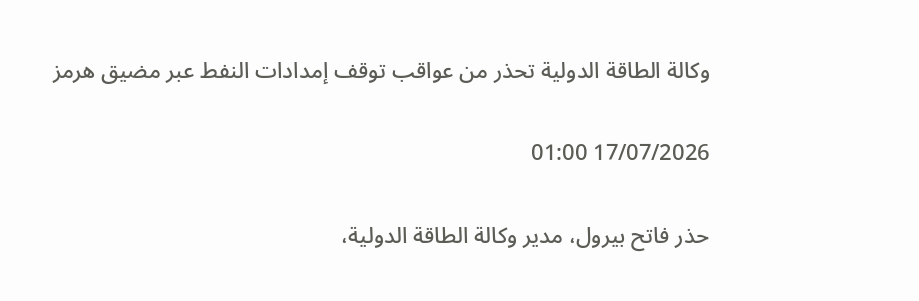وكالة الطاقة الدولية تحذر من عواقب توقف إمدادات النفط عبر مضيق هرمز

17/07/2026 01:00

حذر فاتح بيرول، مدير وكالة الطاقة الدولية،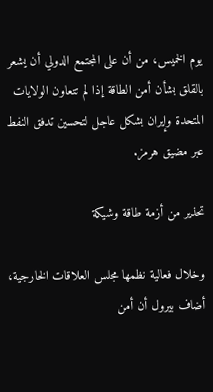يوم الخميس، من أن على المجتمع الدولي أن يشعر بالقلق بشأن أمن الطاقة إذا لم تتعاون الولايات المتحدة وإيران بشكل عاجل لتحسين تدفق النفط عبر مضيق هرمز.

تحذير من أزمة طاقة وشيكة

وخلال فعالية نظمها مجلس العلاقات الخارجية، أضاف بيرول أن أمن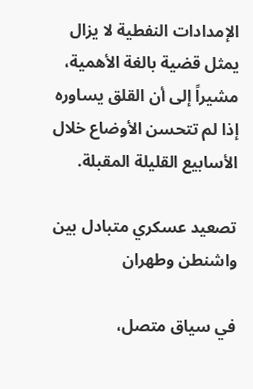الإمدادات النفطية لا يزال يمثل قضية بالغة الأهمية، مشيراً إلى أن القلق يساوره إذا لم تتحسن الأوضاع خلال الأسابيع القليلة المقبلة.

تصعيد عسكري متبادل بين واشنطن وطهران

في سياق متصل،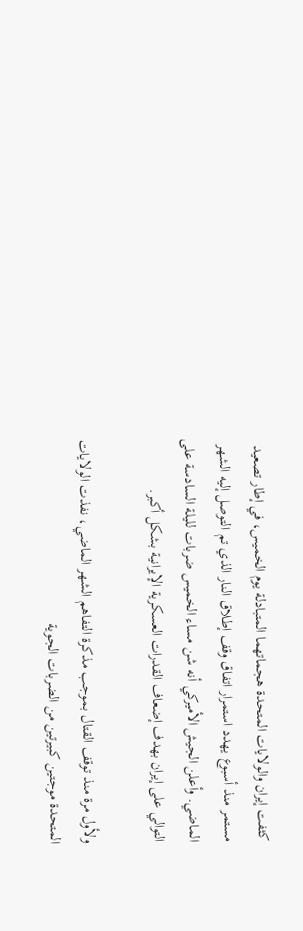كثفت إيران والولايات المتحدة هجماتهما المتبادلة يوم الخميس، في إطار تصعيد مستمر منذ أسبوع يهدد استمرار اتفاق وقف إطلاق النار الذي تم التوصل إليه الشهر الماضي. وأعلن الجيش الأميركي أنه شن مساء الخميس ضربات لليلة السادسة على التوالي على إيران بهدف إضعاف القدرات العسكرية الإيرانية بشكل أكبر.

ولأول مرة منذ توقف القتال بموجب مذكرة التفاهم الشهر الماضي، نفذت الولايات المتحدة موجتين كبيرتين من الضربات الجوية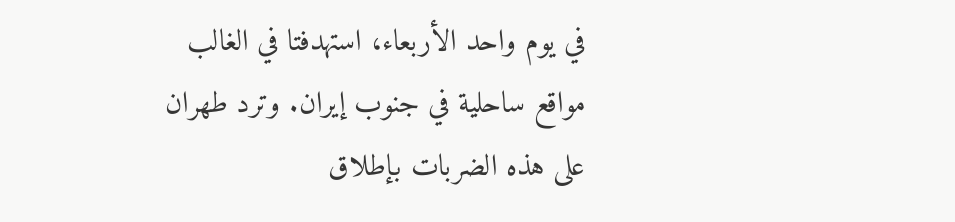في يوم واحد الأربعاء، استهدفتا في الغالب مواقع ساحلية في جنوب إيران. وترد طهران على هذه الضربات بإطلاق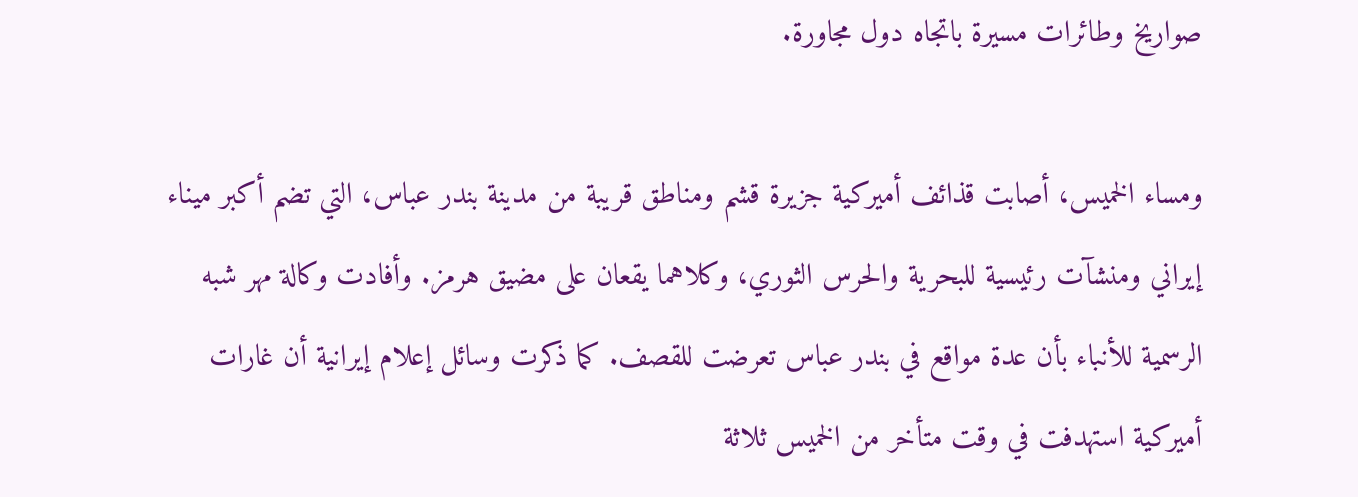صواريخ وطائرات مسيرة باتجاه دول مجاورة.

ومساء الخميس، أصابت قذائف أميركية جزيرة قشم ومناطق قريبة من مدينة بندر عباس، التي تضم أكبر ميناء إيراني ومنشآت رئيسية للبحرية والحرس الثوري، وكلاهما يقعان على مضيق هرمز. وأفادت وكالة مهر شبه الرسمية للأنباء بأن عدة مواقع في بندر عباس تعرضت للقصف. كما ذكرت وسائل إعلام إيرانية أن غارات أميركية استهدفت في وقت متأخر من الخميس ثلاثة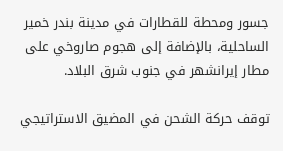جسور ومحطة للقطارات في مدينة بندر خمير الساحلية، بالإضافة إلى هجوم صاروخي على مطار إيرانشهر في جنوب شرق البلاد.

توقف حركة الشحن في المضيق الاستراتيجي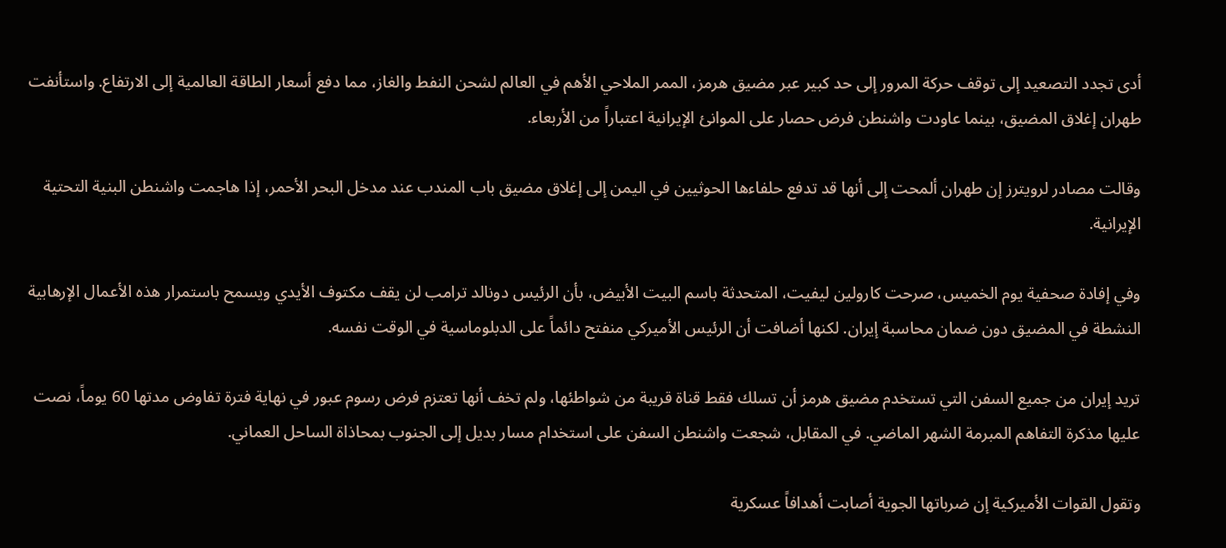أدى تجدد التصعيد إلى توقف حركة المرور إلى حد كبير عبر مضيق هرمز، الممر الملاحي الأهم في العالم لشحن النفط والغاز، مما دفع أسعار الطاقة العالمية إلى الارتفاع. واستأنفت طهران إغلاق المضيق، بينما عاودت واشنطن فرض حصار على الموانئ الإيرانية اعتباراً من الأربعاء.

وقالت مصادر لرويترز إن طهران ألمحت إلى أنها قد تدفع حلفاءها الحوثيين في اليمن إلى إغلاق مضيق باب المندب عند مدخل البحر الأحمر، إذا هاجمت واشنطن البنية التحتية الإيرانية.

وفي إفادة صحفية يوم الخميس، صرحت كارولين ليفيت، المتحدثة باسم البيت الأبيض، بأن الرئيس دونالد ترامب لن يقف مكتوف الأيدي ويسمح باستمرار هذه الأعمال الإرهابية النشطة في المضيق دون ضمان محاسبة إيران. لكنها أضافت أن الرئيس الأميركي منفتح دائماً على الدبلوماسية في الوقت نفسه.

تريد إيران من جميع السفن التي تستخدم مضيق هرمز أن تسلك فقط قناة قريبة من شواطئها، ولم تخف أنها تعتزم فرض رسوم عبور في نهاية فترة تفاوض مدتها 60 يوماً، نصت عليها مذكرة التفاهم المبرمة الشهر الماضي. في المقابل، شجعت واشنطن السفن على استخدام مسار بديل إلى الجنوب بمحاذاة الساحل العماني.

وتقول القوات الأميركية إن ضرباتها الجوية أصابت أهدافاً عسكرية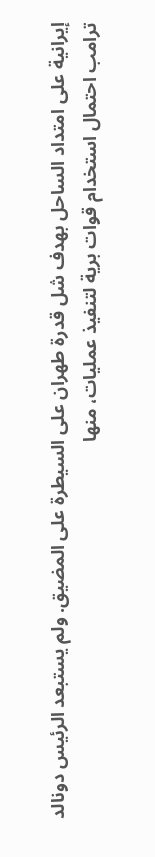إيرانية على امتداد الساحل بهدف شل قدرة طهران على السيطرة على المضيق. ولم يستبعد الرئيس دونالد ترامب احتمال استخدام قوات برية لتنفيذ عمليات، منها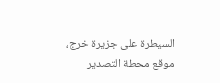السيطرة على جزيرة خرج، موقع محطة التصدير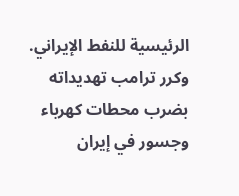الرئيسية للنفط الإيراني. وكرر ترامب تهديداته بضرب محطات كهرباء وجسور في إيران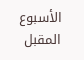الأسبوع المقبل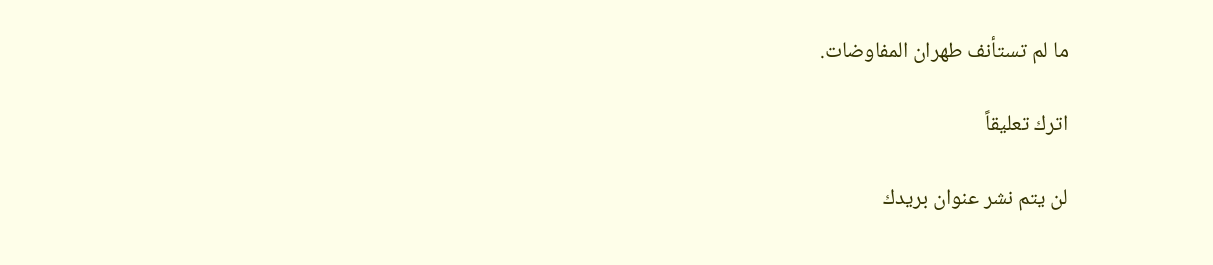ما لم تستأنف طهران المفاوضات.

اترك تعليقاً

لن يتم نشر عنوان بريدك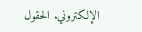الإلكتروني. الحقول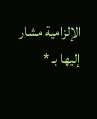الإلزامية مشار إليها بـ *